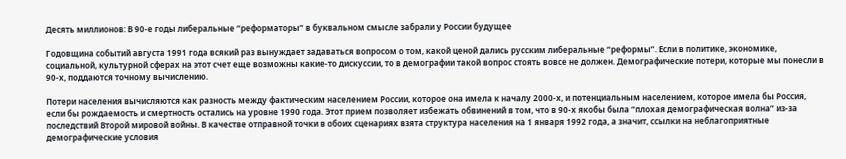Десять миллионов: В 90-е годы либеральные “реформаторы” в буквальном смысле забрали у России будущее

Годовщина событий августа 1991 года всякий раз вынуждает задаваться вопросом о том, какой ценой дались русским либеральные “реформы”. Если в политике, экономике, социальной, культурной сферах на этот счет еще возможны какие-то дискуссии, то в демографии такой вопрос стоять вовсе не должен. Демографические потери, которые мы понесли в 90-х, поддаются точному вычислению.

Потери населения вычисляются как разность между фактическим населением России, которое она имела к началу 2000-х, и потенциальным населением, которое имела бы Россия, если бы рождаемость и смертность остались на уровне 1990 года. Этот прием позволяет избежать обвинений в том, что в 90-х якобы была “плохая демографическая волна” из-за последствий Второй мировой войны. В качестве отправной точки в обоих сценариях взята структура населения на 1 января 1992 года, а значит, ссылки на неблагоприятные демографические условия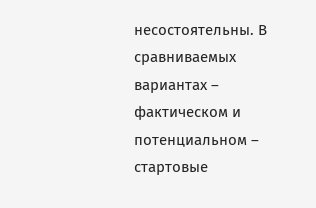несостоятельны. В сравниваемых вариантах – фактическом и потенциальном – стартовые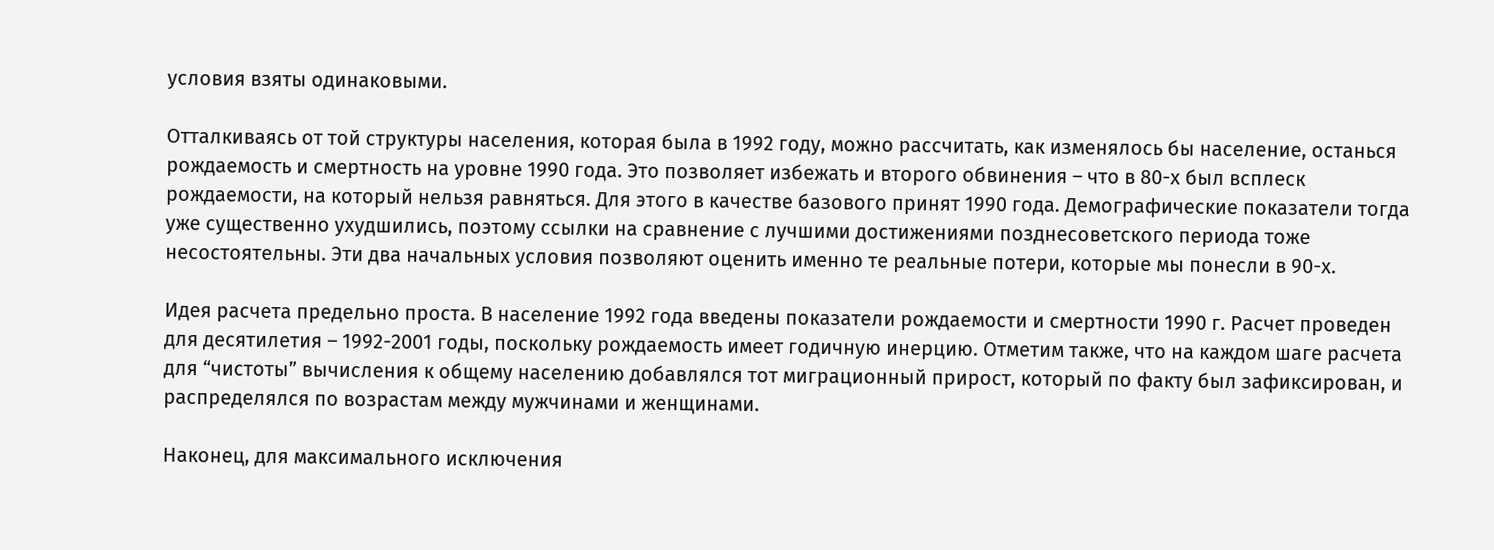условия взяты одинаковыми.

Отталкиваясь от той структуры населения, которая была в 1992 году, можно рассчитать, как изменялось бы население, останься рождаемость и смертность на уровне 1990 года. Это позволяет избежать и второго обвинения – что в 80-х был всплеск рождаемости, на который нельзя равняться. Для этого в качестве базового принят 1990 года. Демографические показатели тогда уже существенно ухудшились, поэтому ссылки на сравнение с лучшими достижениями позднесоветского периода тоже несостоятельны. Эти два начальных условия позволяют оценить именно те реальные потери, которые мы понесли в 90-х.

Идея расчета предельно проста. В население 1992 года введены показатели рождаемости и смертности 1990 г. Расчет проведен для десятилетия – 1992-2001 годы, поскольку рождаемость имеет годичную инерцию. Отметим также, что на каждом шаге расчета для “чистоты” вычисления к общему населению добавлялся тот миграционный прирост, который по факту был зафиксирован, и распределялся по возрастам между мужчинами и женщинами.

Наконец, для максимального исключения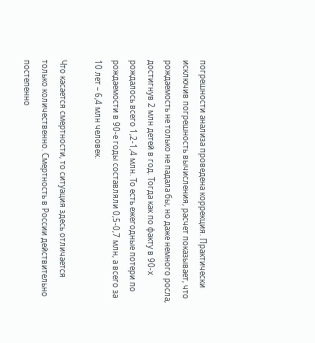погрешности анализа проведена коррекция. Практически исключив погрешность вычисления, расчет показывает, что рождаемость не только не падала бы, но даже немного росла, достигнув 2 млн детей в год. Тогда как по факту в 90-х рождалось всего 1,2-1,4 млн. То есть ежегодные потери по рождаемости в 90-е годы составляли 0,5-0,7 млн, а всего за 10 лет – 6,4 млн человек.

Что касается смертности, то ситуация здесь отличается только количественно. Смертность в России действительно постепенно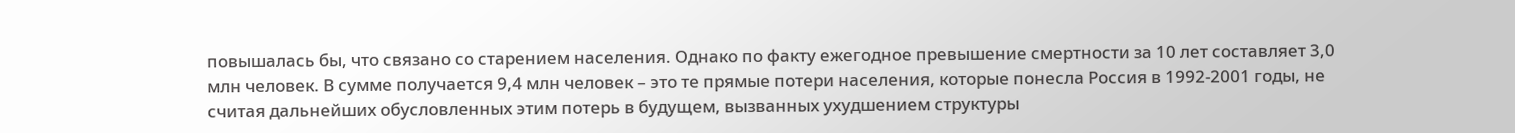повышалась бы, что связано со старением населения. Однако по факту ежегодное превышение смертности за 10 лет составляет 3,0 млн человек. В сумме получается 9,4 млн человек – это те прямые потери населения, которые понесла Россия в 1992-2001 годы, не считая дальнейших обусловленных этим потерь в будущем, вызванных ухудшением структуры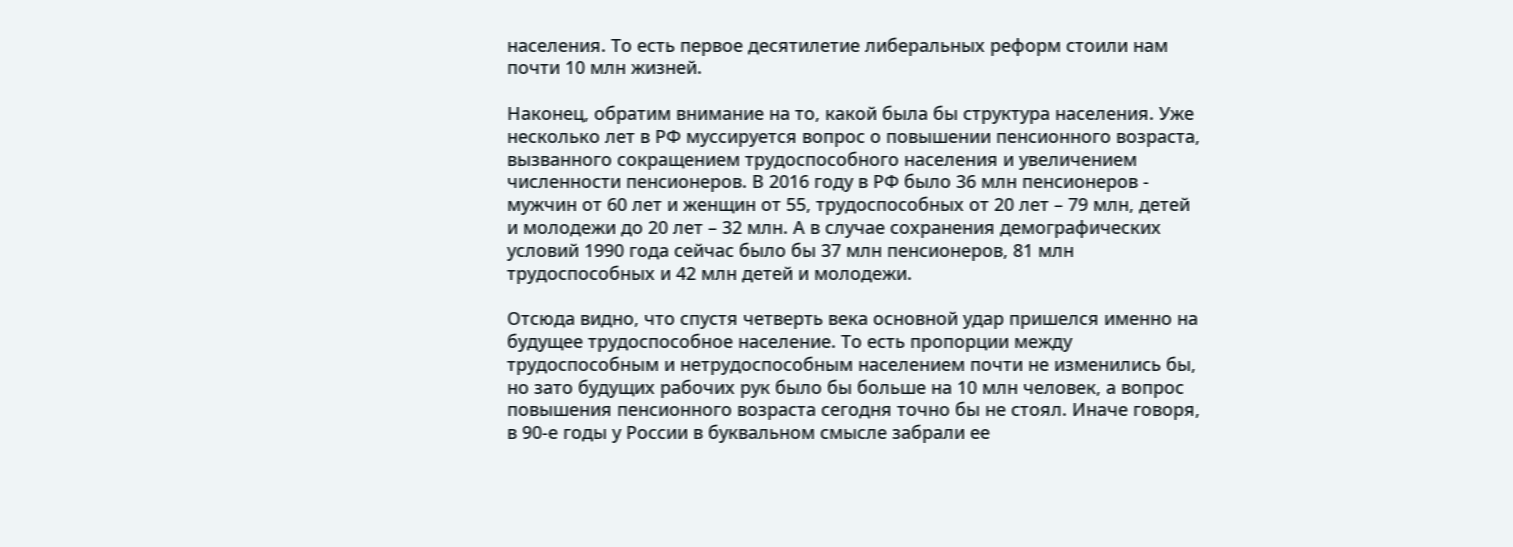населения. То есть первое десятилетие либеральных реформ стоили нам почти 10 млн жизней.

Наконец, обратим внимание на то, какой была бы структура населения. Уже несколько лет в РФ муссируется вопрос о повышении пенсионного возраста, вызванного сокращением трудоспособного населения и увеличением численности пенсионеров. В 2016 году в РФ было 36 млн пенсионеров - мужчин от 60 лет и женщин от 55, трудоспособных от 20 лет – 79 млн, детей и молодежи до 20 лет – 32 млн. А в случае сохранения демографических условий 1990 года сейчас было бы 37 млн пенсионеров, 81 млн трудоспособных и 42 млн детей и молодежи.

Отсюда видно, что спустя четверть века основной удар пришелся именно на будущее трудоспособное население. То есть пропорции между трудоспособным и нетрудоспособным населением почти не изменились бы, но зато будущих рабочих рук было бы больше на 10 млн человек, а вопрос повышения пенсионного возраста сегодня точно бы не стоял. Иначе говоря, в 90-е годы у России в буквальном смысле забрали ее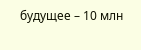будущее – 10 млн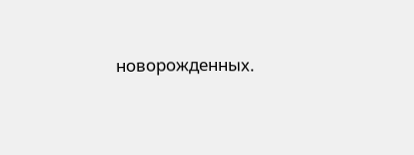новорожденных.